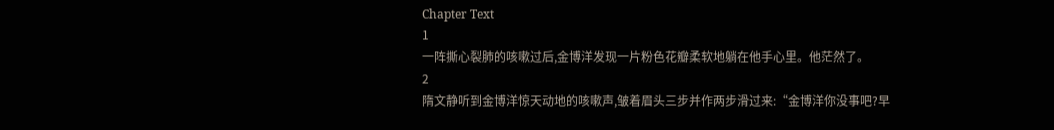Chapter Text
1
一阵撕心裂肺的咳嗽过后,金博洋发现一片粉色花瓣柔软地躺在他手心里。他茫然了。
2
隋文静听到金博洋惊天动地的咳嗽声,皱着眉头三步并作两步滑过来:“金博洋你没事吧?早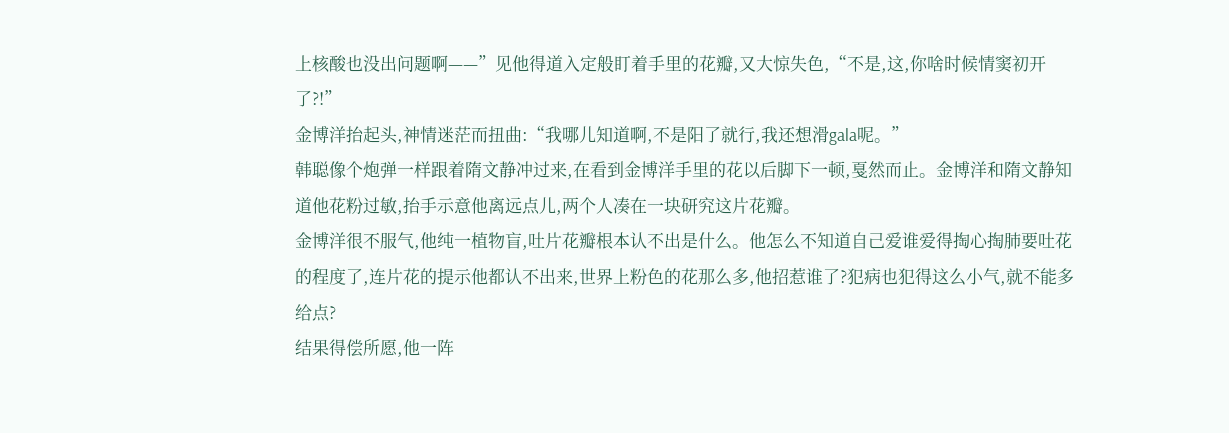上核酸也没出问题啊——”见他得道入定般盯着手里的花瓣,又大惊失色,“不是,这,你啥时候情窦初开了?!”
金博洋抬起头,神情迷茫而扭曲:“我哪儿知道啊,不是阳了就行,我还想滑gala呢。”
韩聪像个炮弹一样跟着隋文静冲过来,在看到金博洋手里的花以后脚下一顿,戛然而止。金博洋和隋文静知道他花粉过敏,抬手示意他离远点儿,两个人凑在一块研究这片花瓣。
金博洋很不服气,他纯一植物盲,吐片花瓣根本认不出是什么。他怎么不知道自己爱谁爱得掏心掏肺要吐花的程度了,连片花的提示他都认不出来,世界上粉色的花那么多,他招惹谁了?犯病也犯得这么小气,就不能多给点?
结果得偿所愿,他一阵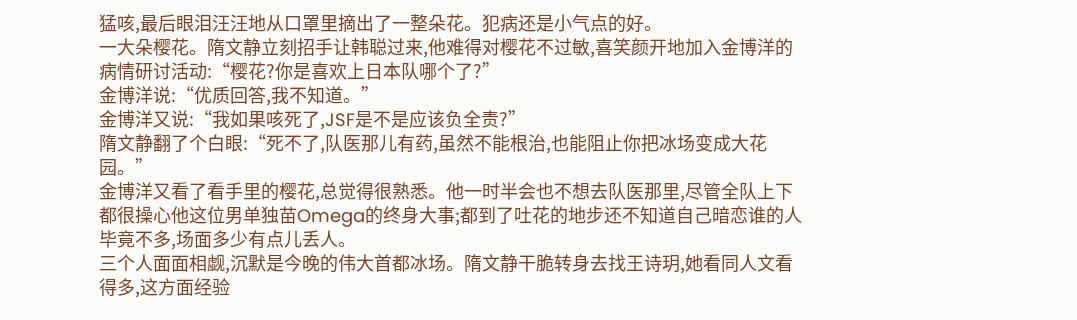猛咳,最后眼泪汪汪地从口罩里摘出了一整朵花。犯病还是小气点的好。
一大朵樱花。隋文静立刻招手让韩聪过来,他难得对樱花不过敏,喜笑颜开地加入金博洋的病情研讨活动:“樱花?你是喜欢上日本队哪个了?”
金博洋说:“优质回答,我不知道。”
金博洋又说:“我如果咳死了,JSF是不是应该负全责?”
隋文静翻了个白眼:“死不了,队医那儿有药,虽然不能根治,也能阻止你把冰场变成大花园。”
金博洋又看了看手里的樱花,总觉得很熟悉。他一时半会也不想去队医那里,尽管全队上下都很操心他这位男单独苗Omega的终身大事;都到了吐花的地步还不知道自己暗恋谁的人毕竟不多,场面多少有点儿丢人。
三个人面面相觑,沉默是今晚的伟大首都冰场。隋文静干脆转身去找王诗玥,她看同人文看得多,这方面经验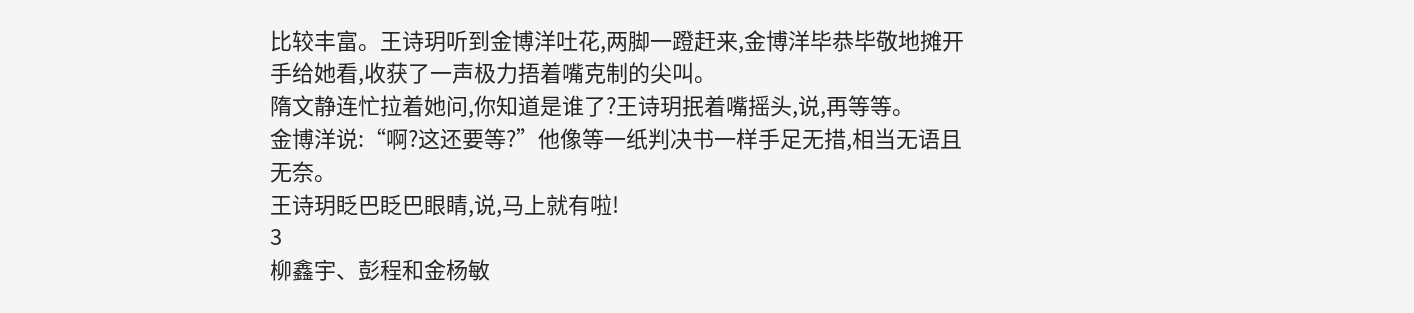比较丰富。王诗玥听到金博洋吐花,两脚一蹬赶来,金博洋毕恭毕敬地摊开手给她看,收获了一声极力捂着嘴克制的尖叫。
隋文静连忙拉着她问,你知道是谁了?王诗玥抿着嘴摇头,说,再等等。
金博洋说:“啊?这还要等?”他像等一纸判决书一样手足无措,相当无语且无奈。
王诗玥眨巴眨巴眼睛,说,马上就有啦!
3
柳鑫宇、彭程和金杨敏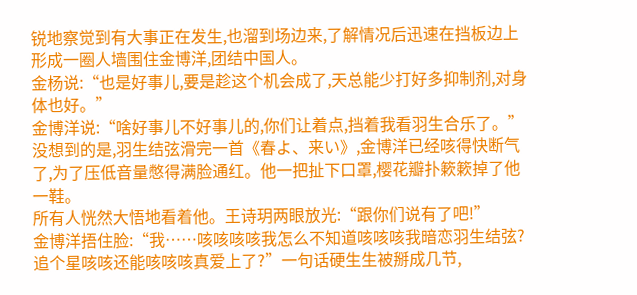锐地察觉到有大事正在发生,也溜到场边来,了解情况后迅速在挡板边上形成一圈人墙围住金博洋,团结中国人。
金杨说:“也是好事儿,要是趁这个机会成了,天总能少打好多抑制剂,对身体也好。”
金博洋说:“啥好事儿不好事儿的,你们让着点,挡着我看羽生合乐了。”
没想到的是,羽生结弦滑完一首《春よ、来い》,金博洋已经咳得快断气了,为了压低音量憋得满脸通红。他一把扯下口罩,樱花瓣扑簌簌掉了他一鞋。
所有人恍然大悟地看着他。王诗玥两眼放光:“跟你们说有了吧!”
金博洋捂住脸:“我……咳咳咳咳我怎么不知道咳咳咳我暗恋羽生结弦?追个星咳咳还能咳咳咳真爱上了?”一句话硬生生被掰成几节,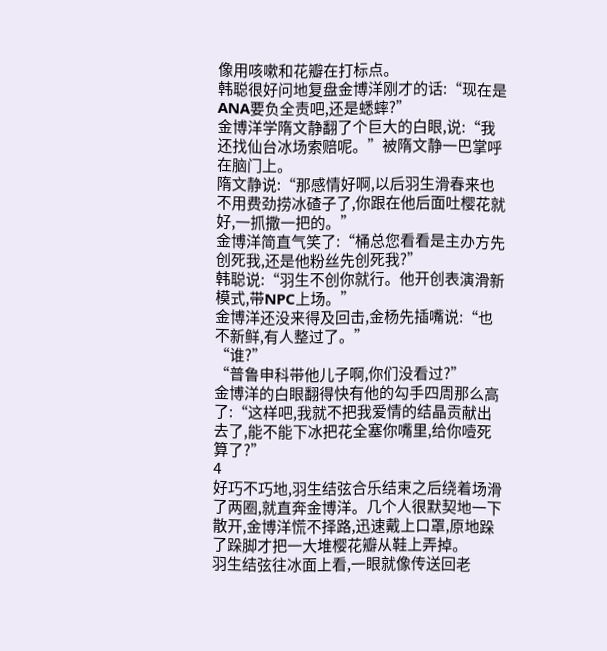像用咳嗽和花瓣在打标点。
韩聪很好问地复盘金博洋刚才的话:“现在是ANA要负全责吧,还是蟋蟀?”
金博洋学隋文静翻了个巨大的白眼,说:“我还找仙台冰场索赔呢。”被隋文静一巴掌呼在脑门上。
隋文静说:“那感情好啊,以后羽生滑春来也不用费劲捞冰碴子了,你跟在他后面吐樱花就好,一抓撒一把的。”
金博洋简直气笑了:“桶总您看看是主办方先创死我,还是他粉丝先创死我?”
韩聪说:“羽生不创你就行。他开创表演滑新模式,带NPC上场。”
金博洋还没来得及回击,金杨先插嘴说:“也不新鲜,有人整过了。”
“谁?”
“普鲁申科带他儿子啊,你们没看过?”
金博洋的白眼翻得快有他的勾手四周那么高了:“这样吧,我就不把我爱情的结晶贡献出去了,能不能下冰把花全塞你嘴里,给你噎死算了?”
4
好巧不巧地,羽生结弦合乐结束之后绕着场滑了两圈,就直奔金博洋。几个人很默契地一下散开,金博洋慌不择路,迅速戴上口罩,原地跺了跺脚才把一大堆樱花瓣从鞋上弄掉。
羽生结弦往冰面上看,一眼就像传送回老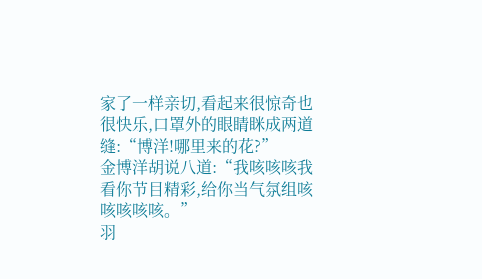家了一样亲切,看起来很惊奇也很快乐,口罩外的眼睛眯成两道缝:“博洋!哪里来的花?”
金博洋胡说八道:“我咳咳咳我看你节目精彩,给你当气氛组咳咳咳咳咳。”
羽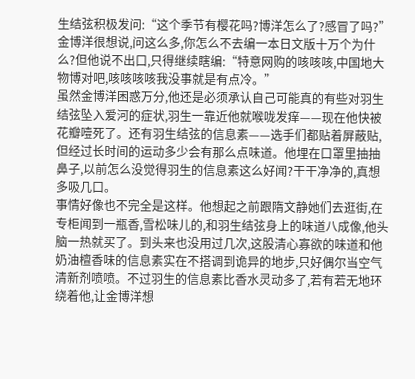生结弦积极发问:“这个季节有樱花吗?博洋怎么了?感冒了吗?”金博洋很想说,问这么多,你怎么不去编一本日文版十万个为什么?但他说不出口,只得继续瞎编:“特意网购的咳咳咳,中国地大物博对吧,咳咳咳咳我没事就是有点冷。”
虽然金博洋困惑万分,他还是必须承认自己可能真的有些对羽生结弦坠入爱河的症状,羽生一靠近他就喉咙发痒——现在他快被花瓣噎死了。还有羽生结弦的信息素——选手们都贴着屏蔽贴,但经过长时间的运动多少会有那么点味道。他埋在口罩里抽抽鼻子,以前怎么没觉得羽生的信息素这么好闻?干干净净的,真想多吸几口。
事情好像也不完全是这样。他想起之前跟隋文静她们去逛街,在专柜闻到一瓶香,雪松味儿的,和羽生结弦身上的味道八成像,他头脑一热就买了。到头来也没用过几次,这股清心寡欲的味道和他奶油檀香味的信息素实在不搭调到诡异的地步,只好偶尔当空气清新剂喷喷。不过羽生的信息素比香水灵动多了,若有若无地环绕着他,让金博洋想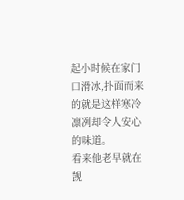起小时候在家门口滑冰,扑面而来的就是这样寒冷凛冽却令人安心的味道。
看来他老早就在觊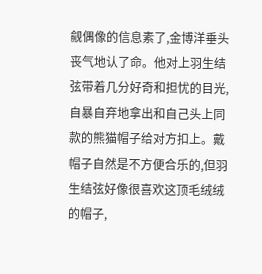觎偶像的信息素了,金博洋垂头丧气地认了命。他对上羽生结弦带着几分好奇和担忧的目光,自暴自弃地拿出和自己头上同款的熊猫帽子给对方扣上。戴帽子自然是不方便合乐的,但羽生结弦好像很喜欢这顶毛绒绒的帽子,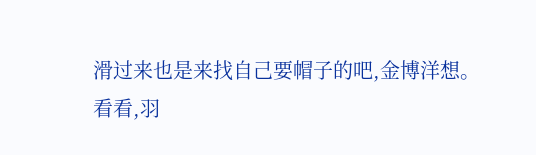滑过来也是来找自己要帽子的吧,金博洋想。
看看,羽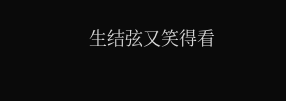生结弦又笑得看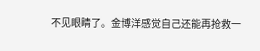不见眼睛了。金博洋感觉自己还能再抢救一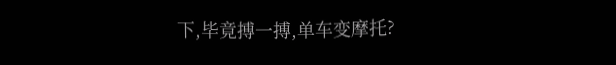下,毕竟搏一搏,单车变摩托?